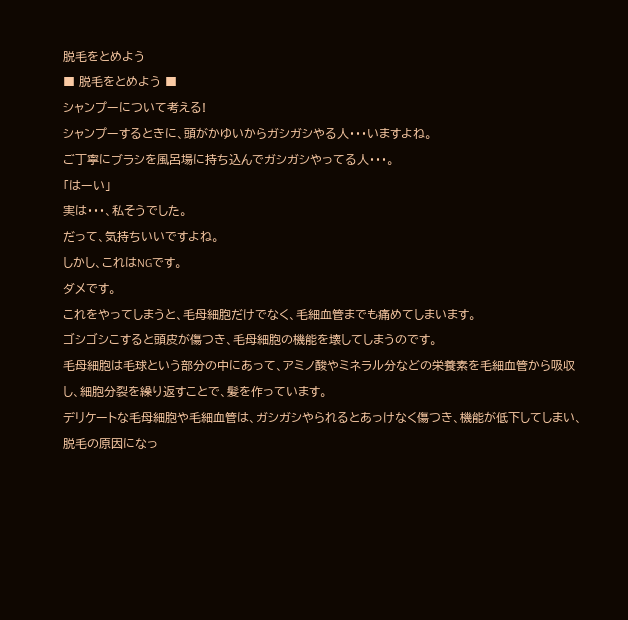脱毛をとめよう
■ 脱毛をとめよう ■
シャンプーについて考える!
シャンプーするときに、頭がかゆいからガシガシやる人・・・いますよね。
ご丁寧にブラシを風呂場に持ち込んでガシガシやってる人・・・。
「はーい」
実は・・・、私そうでした。
だって、気持ちいいですよね。
しかし、これはNGです。
ダメです。
これをやってしまうと、毛母細胞だけでなく、毛細血管までも痛めてしまいます。
ゴシゴシこすると頭皮が傷つき、毛母細胞の機能を壊してしまうのです。
毛母細胞は毛球という部分の中にあって、アミノ酸やミネラル分などの栄養素を毛細血管から吸収し、細胞分裂を繰り返すことで、髪を作っています。
デリケートな毛母細胞や毛細血管は、ガシガシやられるとあっけなく傷つき、機能が低下してしまい、脱毛の原因になっ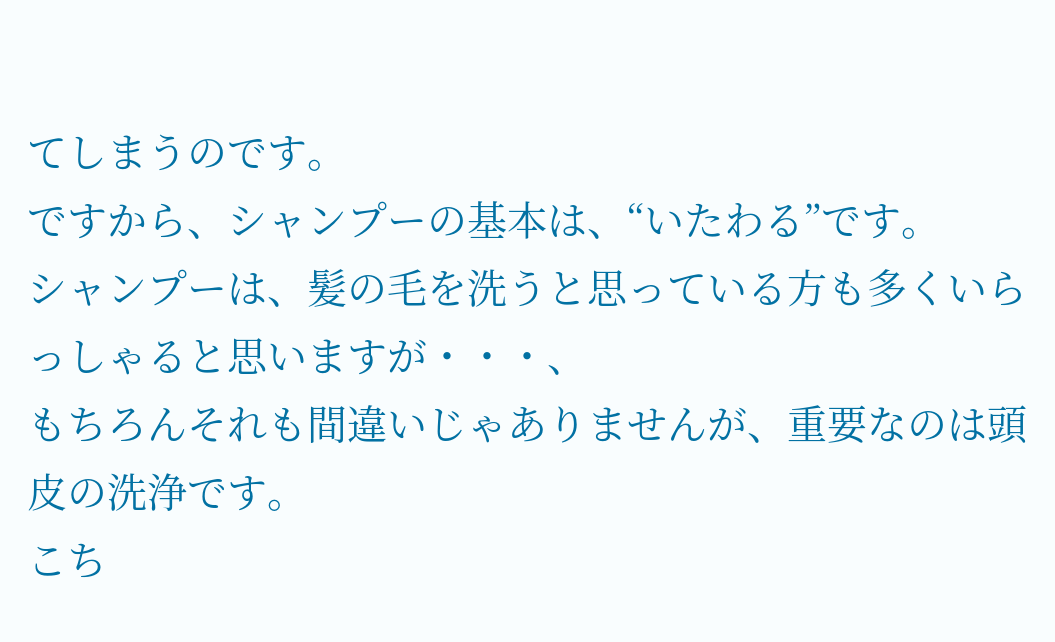てしまうのです。
ですから、シャンプーの基本は、“いたわる”です。
シャンプーは、髪の毛を洗うと思っている方も多くいらっしゃると思いますが・・・、
もちろんそれも間違いじゃありませんが、重要なのは頭皮の洗浄です。
こち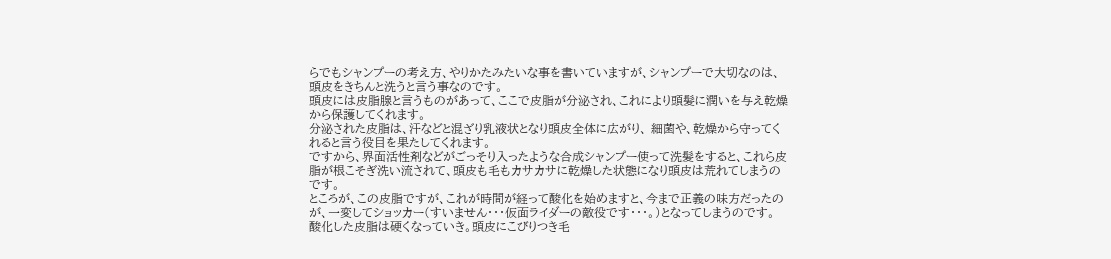らでもシャンプーの考え方、やりかたみたいな事を書いていますが、シャンプーで大切なのは、頭皮をきちんと洗うと言う事なのです。
頭皮には皮脂腺と言うものがあって、ここで皮脂が分泌され、これにより頭髪に潤いを与え乾燥から保護してくれます。
分泌された皮脂は、汗などと混ざり乳液状となり頭皮全体に広がり、 細菌や、乾燥から守ってくれると言う役目を果たしてくれます。
ですから、界面活性剤などがごっそり入ったような合成シャンプー使って洗髪をすると、これら皮脂が根こそぎ洗い流されて、頭皮も毛もカサカサに乾燥した状態になり頭皮は荒れてしまうのです。
ところが、この皮脂ですが、これが時間が経って酸化を始めますと、今まで正義の味方だったのが、一変してショッカー(すいません・・・仮面ライダーの敵役です・・・。)となってしまうのです。
酸化した皮脂は硬くなっていき。頭皮にこびりつき毛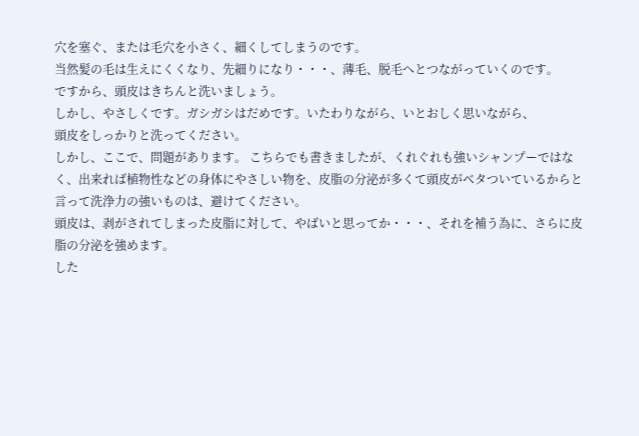穴を塞ぐ、または毛穴を小さく、細くしてしまうのです。
当然髪の毛は生えにくくなり、先細りになり・・・、薄毛、脱毛へとつながっていくのです。
ですから、頭皮はきちんと洗いましょう。
しかし、やさしくです。ガシガシはだめです。いたわりながら、いとおしく思いながら、
頭皮をしっかりと洗ってください。
しかし、ここで、問題があります。 こちらでも書きましたが、くれぐれも強いシャンプーではなく、出来れば植物性などの身体にやさしい物を、皮脂の分泌が多くて頭皮がベタついているからと言って洗浄力の強いものは、避けてください。
頭皮は、剥がされてしまった皮脂に対して、やばいと思ってか・・・、それを補う為に、さらに皮脂の分泌を強めます。
した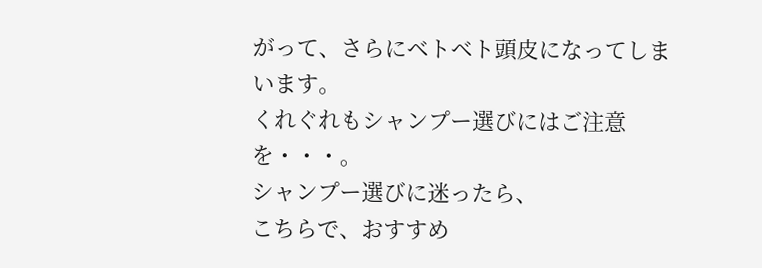がって、さらにベトベト頭皮になってしまいます。
くれぐれもシャンプー選びにはご注意を・・・。
シャンプー選びに迷ったら、
こちらで、おすすめ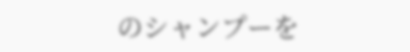のシャンプーを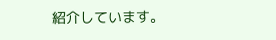紹介しています。